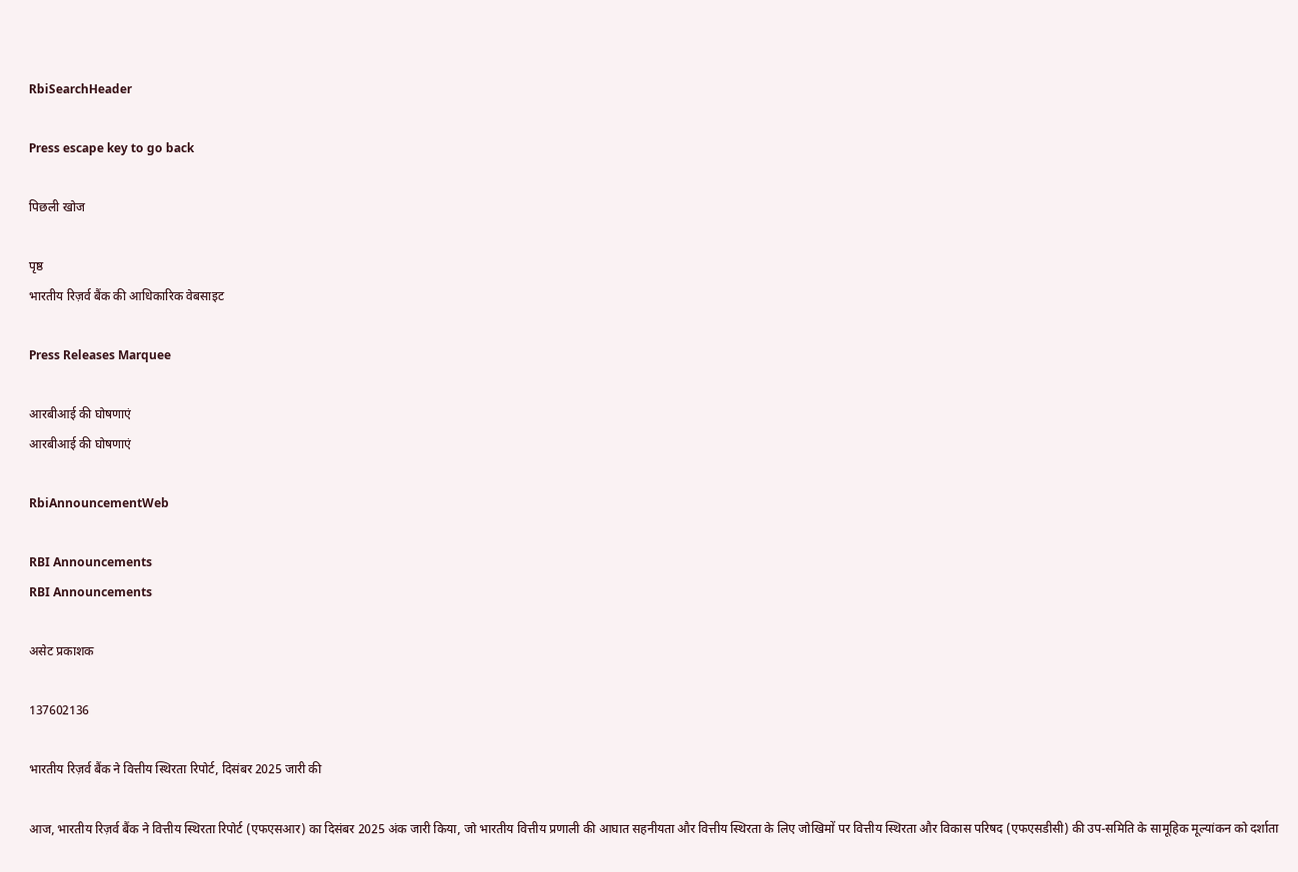RbiSearchHeader

Press escape key to go back

पिछली खोज

पृष्ठ
भारतीय रिज़र्व बैंक की आधिकारिक वेबसाइट

Press Releases Marquee

आरबीआई की घोषणाएं
आरबीआई की घोषणाएं

RbiAnnouncementWeb

RBI Announcements
RBI Announcements

असेट प्रकाशक

137602136

भारतीय रिज़र्व बैंक ने वित्तीय स्थिरता रिपोर्ट, दिसंबर 2025 जारी की

आज, भारतीय रिज़र्व बैंक ने वित्तीय स्थिरता रिपोर्ट (एफएसआर) का दिसंबर 2025 अंक जारी किया, जो भारतीय वित्तीय प्रणाली की आघात सहनीयता और वित्तीय स्थिरता के लिए जोखिमों पर वित्तीय स्थिरता और विकास परिषद (एफएसडीसी) की उप-समिति के सामूहिक मूल्यांकन को दर्शाता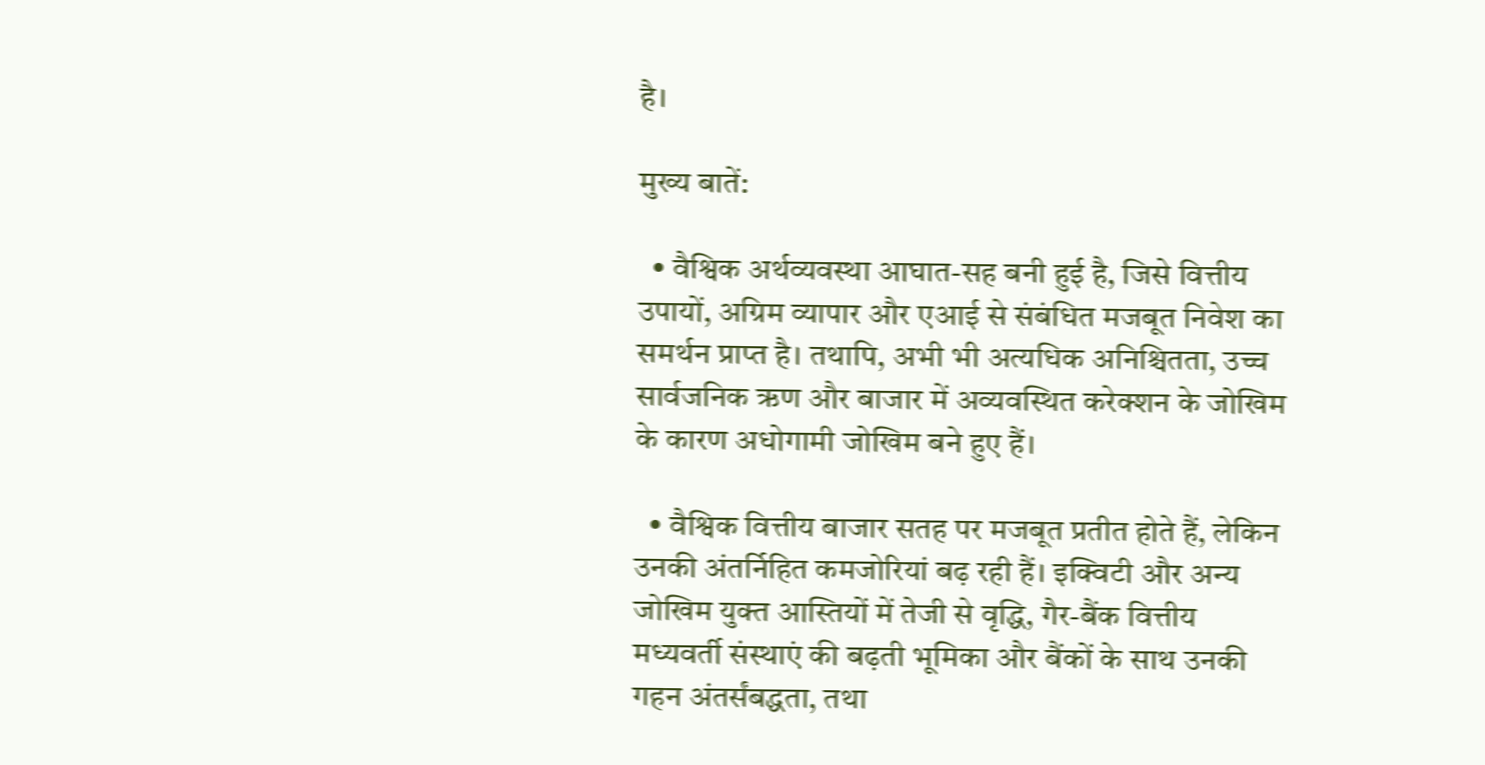है।

मुख्य बातें:

  • वैश्विक अर्थव्यवस्था आघात-सह बनी हुई है, जिसे वित्तीय उपायों, अग्रिम व्यापार और एआई से संबंधित मजबूत निवेश का समर्थन प्राप्त है। तथापि, अभी भी अत्यधिक अनिश्चितता, उच्च सार्वजनिक ऋण और बाजार में अव्यवस्थित करेक्शन के जोखिम के कारण अधोगामी जोखिम बने हुए हैं।

  • वैश्विक वित्तीय बाजार सतह पर मजबूत प्रतीत होते हैं, लेकिन उनकी अंतर्निहित कमजोरियां बढ़ रही हैं। इक्विटी और अन्य जोखिम युक्त आस्तियों में तेजी से वृद्धि, गैर-बैंक वित्तीय मध्यवर्ती संस्थाएं की बढ़ती भूमिका और बैंकों के साथ उनकी गहन अंतर्संबद्धता, तथा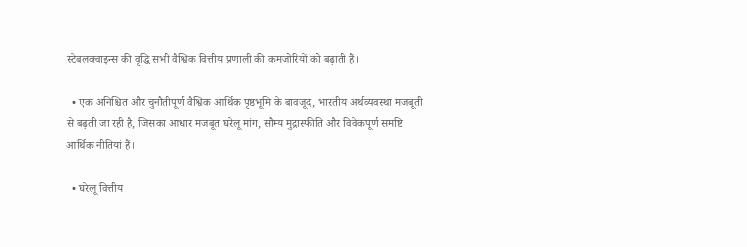स्टेबलक्वाइन्स की वृद्धि सभी वैश्विक वित्तीय प्रणाली की कमजोरियों को बढ़ाती हैं।

  • एक अनिश्चित और चुनौतीपूर्ण वैश्विक आर्थिक पृष्ठभूमि के बावजूद, भारतीय अर्थव्यवस्था मजबूती से बढ़ती जा रही है, जिसका आधार मजबूत घरेलू मांग, सौम्य मुद्रास्फीति और विवेकपूर्ण समष्टि आर्थिक नीतियां हैं।

  • घरेलू वित्तीय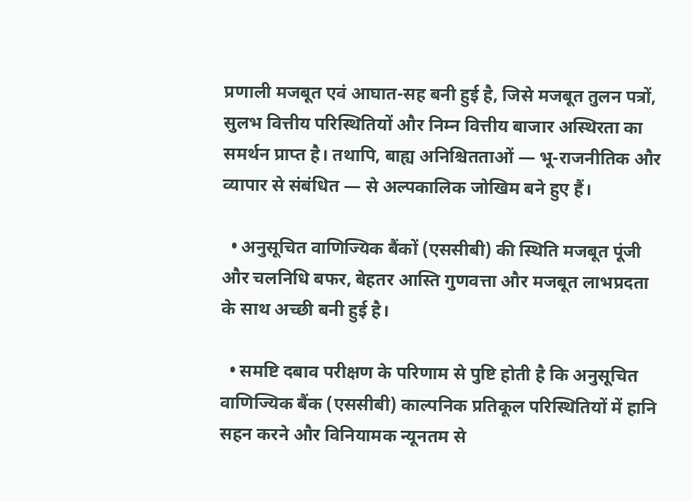प्रणाली मजबूत एवं आघात-सह बनी हुई है, जिसे मजबूत तुलन पत्रों, सुलभ वित्तीय परिस्थितियों और निम्न वित्तीय बाजार अस्थिरता का समर्थन प्राप्त है। तथापि, बाह्य अनिश्चितताओं — भू-राजनीतिक और व्यापार से संबंधित — से अल्पकालिक जोखिम बने हुए हैं।

  • अनुसूचित वाणिज्यिक बैंकों (एससीबी) की स्थिति मजबूत पूंजी और चलनिधि बफर, बेहतर आस्ति गुणवत्ता और मजबूत लाभप्रदता के साथ अच्छी बनी हुई है।

  • समष्टि दबाव परीक्षण के परिणाम से पुष्टि होती है कि अनुसूचित वाणिज्यिक बैंक (एससीबी) काल्पनिक प्रतिकूल परिस्थितियों में हानि सहन करने और विनियामक न्यूनतम से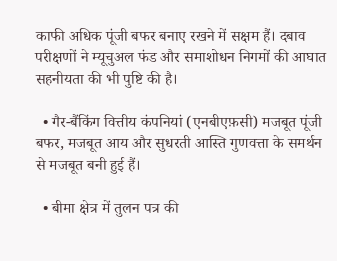काफी अधिक पूंजी बफर बनाए रखने में सक्षम हैं। दबाव परीक्षणों ने म्यूचुअल फंड और समाशोधन निगमों की आघात सहनीयता की भी पुष्टि की है।

  • गैर-बैंकिंग वित्तीय कंपनियां (एनबीएफ़सी) मजबूत पूंजी बफर, मजबूत आय और सुधरती आस्ति गुणवत्ता के समर्थन से मजबूत बनी हुई हैं।

  • बीमा क्षेत्र में तुलन पत्र की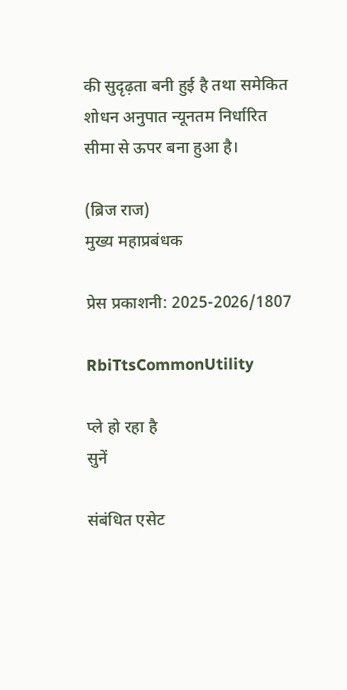की सुदृढ़ता बनी हुई है तथा समेकित शोधन अनुपात न्यूनतम निर्धारित सीमा से ऊपर बना हुआ है।

(ब्रिज राज)
मुख्य महाप्रबंधक

प्रेस प्रकाशनी: 2025-2026/1807

RbiTtsCommonUtility

प्ले हो रहा है
सुनें

संबंधित एसेट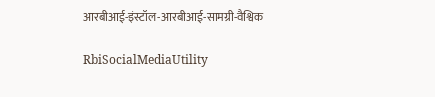आरबीआई-इंस्टॉल-आरबीआई-सामग्री-वैश्विक

RbiSocialMediaUtility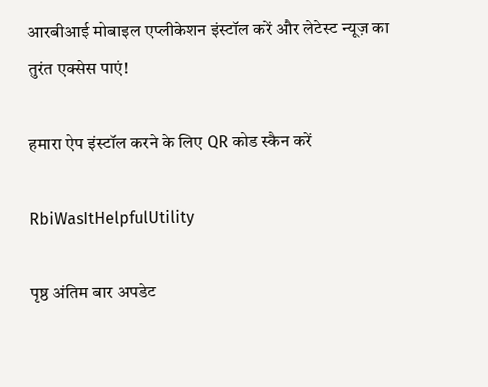आरबीआई मोबाइल एप्लीकेशन इंस्टॉल करें और लेटेस्ट न्यूज़ का तुरंत एक्सेस पाएं!

हमारा ऐप इंस्टॉल करने के लिए QR कोड स्कैन करें

RbiWasItHelpfulUtility

पृष्ठ अंतिम बार अपडेट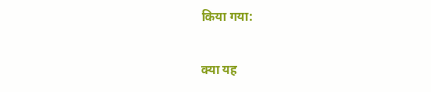किया गया:

क्या यह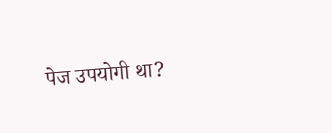पेज उपयोगी था?